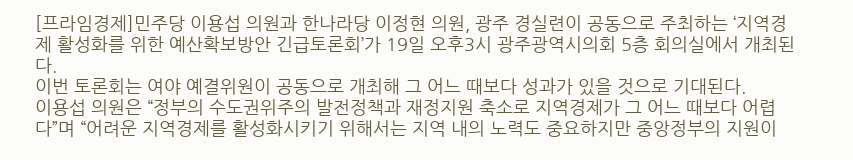[프라임경제]민주당 이용섭 의원과 한나라당 이정현 의원, 광주 경실련이 공동으로 주최하는 ‘지역경제 활성화를 위한 예산확보방안 긴급토론회’가 19일 오후3시 광주광역시의회 5층 회의실에서 개최된다.
이번 토론회는 여야 예결위원이 공동으로 개최해 그 어느 때보다 성과가 있을 것으로 기대된다.
이용섭 의원은 “정부의 수도권위주의 발전정책과 재정지원 축소로 지역경제가 그 어느 때보다 어렵다”며 “어려운 지역경제를 활성화시키기 위해서는 지역 내의 노력도 중요하지만 중앙정부의 지원이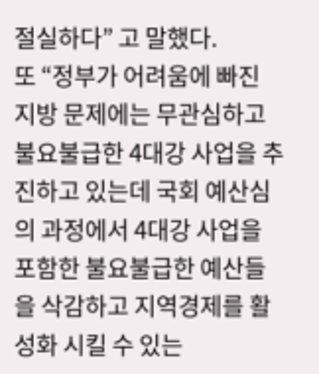절실하다” 고 말했다.
또 “정부가 어려움에 빠진 지방 문제에는 무관심하고 불요불급한 4대강 사업을 추진하고 있는데 국회 예산심의 과정에서 4대강 사업을 포함한 불요불급한 예산들을 삭감하고 지역경제를 활성화 시킬 수 있는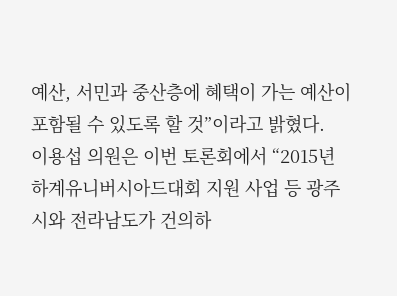예산, 서민과 중산층에 혜택이 가는 예산이 포함될 수 있도록 할 것”이라고 밝혔다.
이용섭 의원은 이번 토론회에서 “2015년 하계유니버시아드대회 지원 사업 등 광주시와 전라남도가 건의하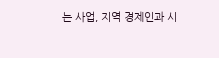는 사업, 지역 경제인과 시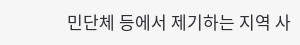민단체 등에서 제기하는 지역 사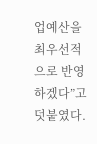업예산을 최우선적으로 반영하겠다”고 덧붙였다.